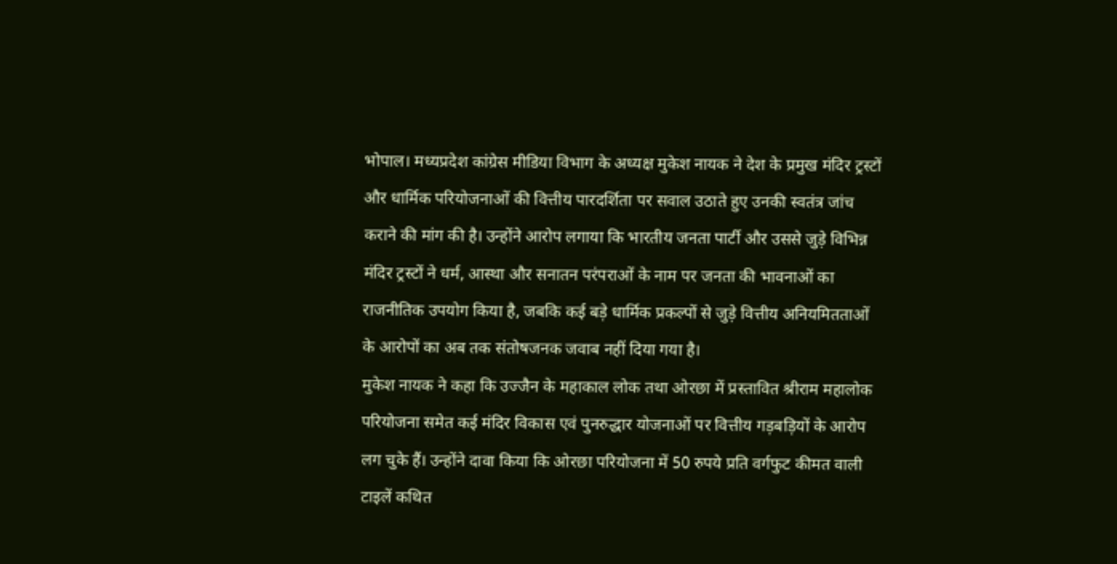भोपाल। मध्यप्रदेश कांग्रेस मीडिया विभाग के अध्यक्ष मुकेश नायक ने देश के प्रमुख मंदिर ट्रस्टों और धार्मिक परियोजनाओं की वित्तीय पारदर्शिता पर सवाल उठाते हुए उनकी स्वतंत्र जांच कराने की मांग की है। उन्होंने आरोप लगाया कि भारतीय जनता पार्टी और उससे जुड़े विभिन्न मंदिर ट्रस्टों ने धर्म, आस्था और सनातन परंपराओं के नाम पर जनता की भावनाओं का राजनीतिक उपयोग किया है, जबकि कई बड़े धार्मिक प्रकल्पों से जुड़े वित्तीय अनियमितताओं के आरोपों का अब तक संतोषजनक जवाब नहीं दिया गया है।
मुकेश नायक ने कहा कि उज्जैन के महाकाल लोक तथा ओरछा में प्रस्तावित श्रीराम महालोक परियोजना समेत कई मंदिर विकास एवं पुनरुद्धार योजनाओं पर वित्तीय गड़बड़ियों के आरोप लग चुके हैं। उन्होंने दावा किया कि ओरछा परियोजना में 50 रुपये प्रति वर्गफुट कीमत वाली टाइलें कथित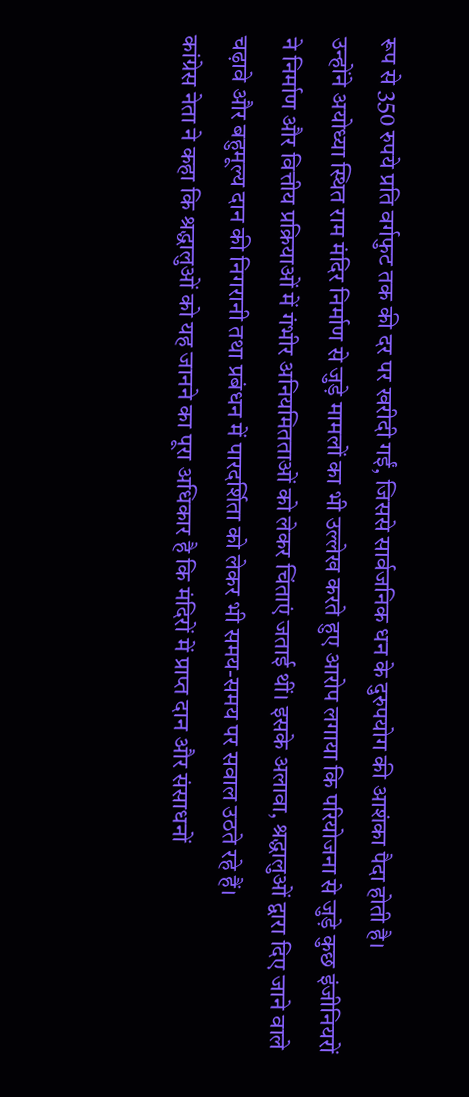रूप से 350 रुपये प्रति वर्गफुट तक की दर पर खरीदी गईं, जिससे सार्वजनिक धन के दुरुपयोग की आशंका पैदा होती है।
उन्होंने अयोध्या स्थित राम मंदिर निर्माण से जुड़े मामलों का भी उल्लेख करते हुए आरोप लगाया कि परियोजना से जुड़े कुछ इंजीनियरों ने निर्माण और वित्तीय प्रक्रियाओं में गंभीर अनियमितताओं को लेकर चिंताएं जताई थीं। इसके अलावा, श्रद्धालुओं द्वारा दिए जाने वाले चढ़ावे और बहुमूल्य दान की निगरानी तथा प्रबंधन में पारदर्शिता को लेकर भी समय-समय पर सवाल उठते रहे हैं।
कांग्रेस नेता ने कहा कि श्रद्धालुओं को यह जानने का पूरा अधिकार है कि मंदिरों में प्राप्त दान और संसाधनों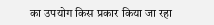का उपयोग किस प्रकार किया जा रहा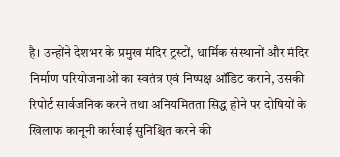है। उन्होंने देशभर के प्रमुख मंदिर ट्रस्टों, धार्मिक संस्थानों और मंदिर निर्माण परियोजनाओं का स्वतंत्र एवं निष्पक्ष ऑडिट कराने, उसकी रिपोर्ट सार्वजनिक करने तथा अनियमितता सिद्ध होने पर दोषियों के खिलाफ कानूनी कार्रवाई सुनिश्चित करने की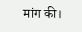मांग की।